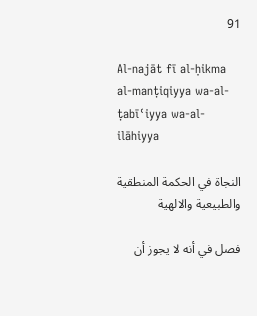91

Al-najāt fī al-ḥikma al-manṭiqiyya wa-al-ṭabīʿiyya wa-al-ilāhiyya

النجاة في الحكمة المنطقية والطبيعية والالهية

فصل في أنه لا يجوز أن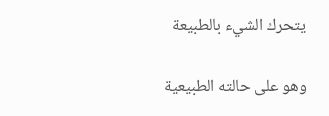يتحرك الشيء بالطبيعة

وهو على حالته الطبيعية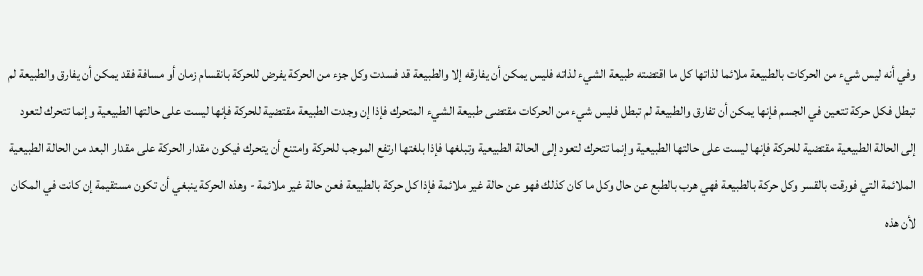وفي أنه ليس شيء من الحركات بالطبيعة ملائما لذاتها كل ما اقتضته طبيعة الشيء لذاته فليس يمكن أن يفارقه إلا والطبيعة قد فسدت وكل جزء من الحركة يفرض للحركة بانقسام زمان أو مسافة فقد يمكن أن يفارق والطبيعة لم تبطل فكل حركة تتعين في الجسم فإنها يمكن أن تفارق والطبيعة لم تبطل فليس شيء من الحركات مقتضى طبيعة الشيء المتحرك فإذا إن وجدت الطبيعة مقتضية للحركة فإنها ليست على حالتها الطبيعية وإنما تتحرك لتعود إلى الحالة الطبيعية مقتضية للحركة فإنها ليست على حالتها الطبيعية وإنما تتحرك لتعود إلى الحالة الطبيعية وتبلغها فإذا بلغتها ارتفع الموجب للحركة وامتنع أن يتحرك فيكون مقدار الحركة على مقدار البعد من الحالة الطبيعية الملائمة التي فورقت بالقسر وكل حركة بالطبيعة فهي هرب بالطبع عن حال وكل ما كان كذلك فهو عن حالة غير ملائمة فإذا كل حركة بالطبيعة فعن حالة غير ملائمة - وهذه الحركة ينبغي أن تكون مستقيمة إن كانت في المكان لأن هذه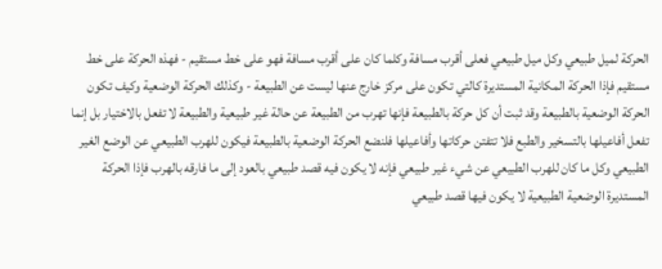الحركة لميل طبيعي وكل ميل طبيعي فعلى أقرب مسافة وكلما كان على أقرب مسافة فهو على خط مستقيم - فهذه الحركة على خط مستقيم فإذا الحركة المكانية المستديرة كالتي تكون على مركز خارج عنها ليست عن الطبيعة - وكذلك الحركة الوضعية وكيف تكون الحركة الوضعية بالطبيعة وقد ثبت أن كل حركة بالطبيعة فإنها تهرب من الطبيعة عن حالة غير طبيعية والطبيعة لا تفعل بالاختيار بل إنما تفعل أفاعيلها بالتسخير والطبع فلا تتفتن حركاتها وأفاعيلها فلنضع الحركة الوضعية بالطبيعة فيكون للهرب الطبيعي عن الوضع الغير الطبيعي وكل ما كان للهرب الطبيعي عن شيء غير طبيعي فإنه لا يكون فيه قصد طبيعي بالعود إلى ما فارقه بالهرب فإذا الحركة المستديرة الوضعية الطبيعية لا يكون فيها قصد طبيعي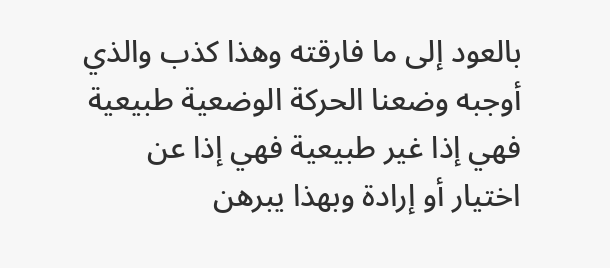بالعود إلى ما فارقته وهذا كذب والذي أوجبه وضعنا الحركة الوضعية طبيعية فهي إذا غير طبيعية فهي إذا عن اختيار أو إرادة وبهذا يبرهن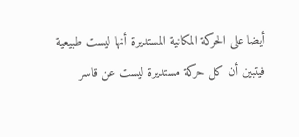أيضا على الحركة المكانية المستديرة أنها ليست طبيعية فيتبين أن كل حركة مستديرة ليست عن قاسر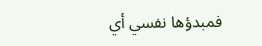فمبدؤها نفسي أي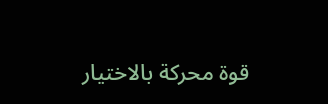قوة محركة بالاختيار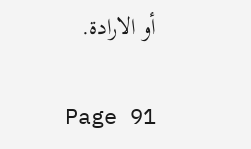أو الارادة.

Page 91